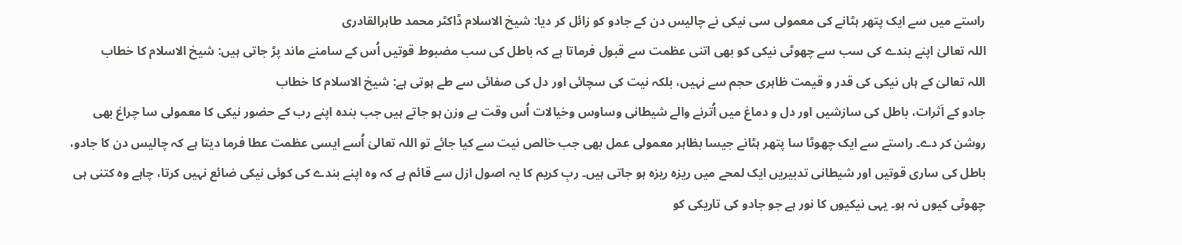راستے میں سے ایک پتھر ہٹانے کی معمولی سی نیکی نے چالیس دن کے جادو کو زائل کر دیا: شیخ الاسلام ڈاکٹر محمد طاہرالقادری
اللہ تعالیٰ اپنے بندے کی سب سے چھوٹی نیکی کو بھی اتنی عظمت سے قبول فرماتا ہے کہ باطل کی سب مضبوط قوتیں اُس کے سامنے ماند پڑ جاتی ہیں: شیخ الاسلام کا خطاب
اللہ تعالیٰ کے ہاں نیکی کی قدر و قیمت ظاہری حجم سے نہیں، بلکہ نیت کی سچائی اور دل کی صفائی سے طے ہوتی ہے: شیخ الاسلام کا خطاب
جادو کے اَثرات، باطل کی سازشیں اور دل و دماغ میں اُترنے والے شیطانی وساوس وخیالات اُس وقت بے وزن ہو جاتے ہیں جب بندہ اپنے رب کے حضور نیکی کا معمولی سا چراغ بھی روشن کر دے۔ راستے سے ایک چھوٹا سا پتھر ہٹانے جیسا بظاہر معمولی عمل بھی جب خالص نیت سے کیا جائے تو اللہ تعالیٰ اُسے ایسی عظمت عطا فرما دیتا ہے کہ چالیس دن کا جادو، باطل کی ساری قوتیں اور شیطانی تدبیریں ایک لمحے میں ریزہ ریزہ ہو جاتی ہیں۔ ربِ کریم کا یہ اصول ازل سے قائم ہے کہ وہ اپنے بندے کی کوئی نیکی ضائع نہیں کرتا، چاہے وہ کتنی ہی چھوٹی کیوں نہ ہو۔ یہی نیکیوں کا نور ہے جو جادو کی تاریکی کو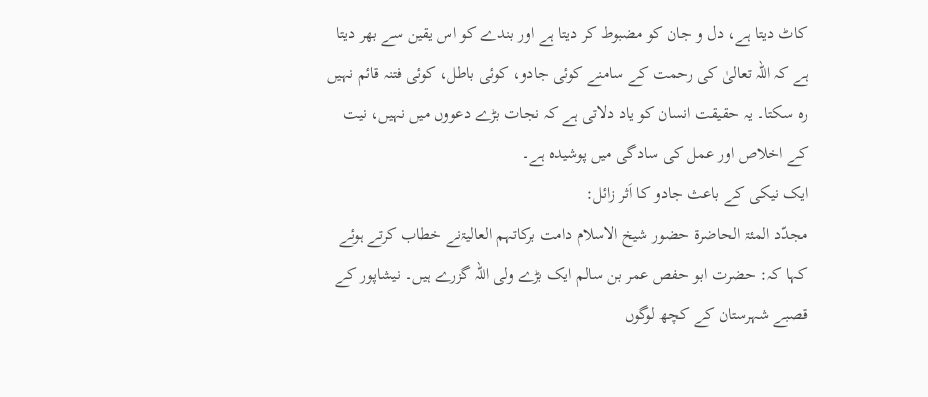کاٹ دیتا ہے، دل و جان کو مضبوط کر دیتا ہے اور بندے کو اس یقین سے بھر دیتا ہے کہ اللہ تعالیٰ کی رحمت کے سامنے کوئی جادو، کوئی باطل، کوئی فتنہ قائم نہیں رہ سکتا۔ یہ حقیقت انسان کو یاد دلاتی ہے کہ نجات بڑے دعووں میں نہیں، نیت کے اخلاص اور عمل کی سادگی میں پوشیدہ ہے۔
ایک نیکی کے باعث جادو کا اَثر زائل:
مجدّد المئۃ الحاضرۃ حضور شیخ الاسلام دامت برکاتہم العالیۃنے خطاب کرتے ہوئے کہا کہ: حضرت ابو حفص عمر بن سالم ایک بڑے ولی اللہ گزرے ہیں۔ نیشاپور کے قصبے شہرستان کے کچھ لوگوں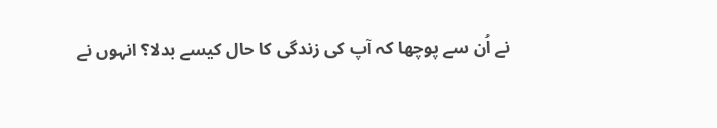نے اُن سے پوچھا کہ آپ کی زندگی کا حال کیسے بدلا؟ انہوں نے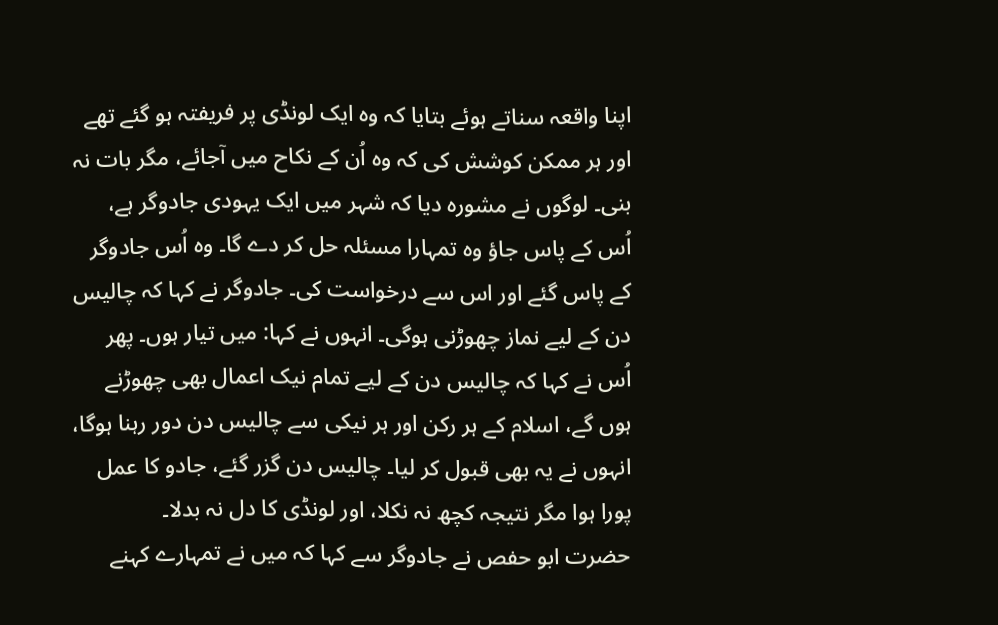اپنا واقعہ سناتے ہوئے بتایا کہ وہ ایک لونڈی پر فریفتہ ہو گئے تھے اور ہر ممکن کوشش کی کہ وہ اُن کے نکاح میں آجائے، مگر بات نہ بنی۔ لوگوں نے مشورہ دیا کہ شہر میں ایک یہودی جادوگر ہے، اُس کے پاس جاؤ وہ تمہارا مسئلہ حل کر دے گا۔ وہ اُس جادوگر کے پاس گئے اور اس سے درخواست کی۔ جادوگر نے کہا کہ چالیس دن کے لیے نماز چھوڑنی ہوگی۔ انہوں نے کہا: میں تیار ہوں۔ پھر اُس نے کہا کہ چالیس دن کے لیے تمام نیک اعمال بھی چھوڑنے ہوں گے، اسلام کے ہر رکن اور ہر نیکی سے چالیس دن دور رہنا ہوگا، انہوں نے یہ بھی قبول کر لیا۔ چالیس دن گزر گئے، جادو کا عمل پورا ہوا مگر نتیجہ کچھ نہ نکلا، اور لونڈی کا دل نہ بدلا۔
حضرت ابو حفص نے جادوگر سے کہا کہ میں نے تمہارے کہنے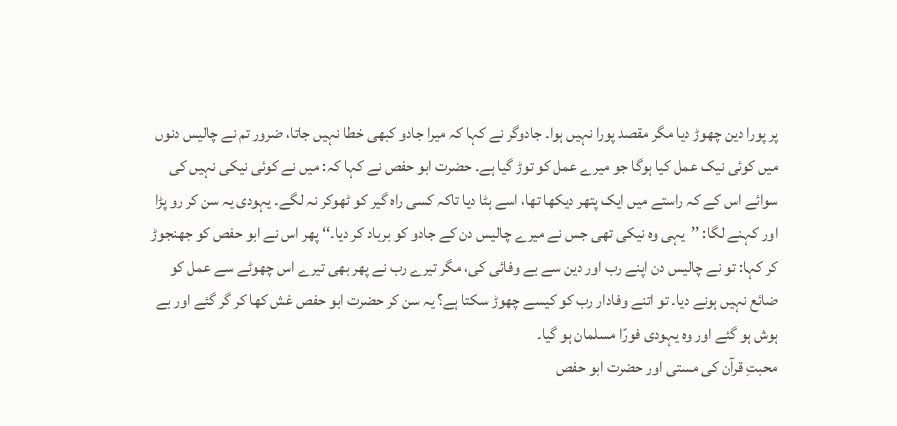پر پورا دین چھوڑ دیا مگر مقصد پورا نہیں ہوا۔ جادوگر نے کہا کہ میرا جادو کبھی خطا نہیں جاتا، ضرور تم نے چالیس دنوں میں کوئی نیک عمل کیا ہوگا جو میرے عمل کو توڑ گیا ہے۔ حضرت ابو حفص نے کہا کہ: میں نے کوئی نیکی نہیں کی سوائے اس کے کہ راستے میں ایک پتھر دیکھا تھا، اسے ہٹا دیا تاکہ کسی راہ گیر کو ٹھوکر نہ لگے۔ یہودی یہ سن کر رو پڑا اور کہنے لگا: ’’یہی وہ نیکی تھی جس نے میرے چالیس دن کے جادو کو برباد کر دیا۔‘‘ پھر اس نے ابو حفص کو جھنجوڑ کر کہا: تو نے چالیس دن اپنے رب اور دین سے بے وفائی کی، مگر تیرے رب نے پھر بھی تیرے اس چھوٹے سے عمل کو ضائع نہیں ہونے دیا۔ تو اتنے وفادار رب کو کیسے چھوڑ سکتا ہے؟ یہ سن کر حضرت ابو حفص غش کھا کر گر گئے اور بے ہوش ہو گئے اور وہ یہودی فورًا مسلمان ہو گیا۔
محبتِ قرآن کی مستی اور حضرت ابو حفص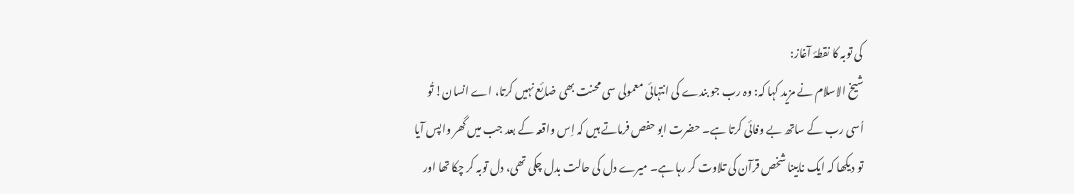کی توبہ کا نقطۂ آغاز:
شیخ الاسلام نے مزید کہا کہ: وہ رب جو بندے کی انتہائی معمولی سی محنت بھی ضائع نہیں کرتا، اے انسان! تُو اُسی رب کے ساتھ بے وفائی کرتا ہے۔ حضرت ابو حفص فرماتے ہیں کہ اِس واقعہ کے بعد جب میں گھر واپس آیا تو دیکھا کہ ایک نابینا شخص قرآن کی تلاوت کر رہا ہے۔ میرے دل کی حالت بدل چکی تھی، دل توبہ کر چکا تھا اور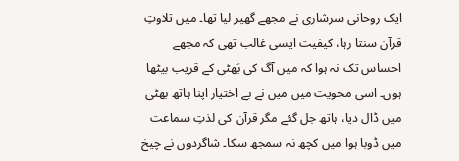ایک روحانی سرشاری نے مجھے گھیر لیا تھا۔ میں تلاوتِ قرآن سنتا رہا، کیفیت ایسی غالب تھی کہ مجھے احساس تک نہ ہوا کہ میں آگ کی بَھٹی کے قریب بیٹھا ہوں۔ اسی محویت میں میں نے بے اختیار اپنا ہاتھ بھٹی میں ڈال دیا، ہاتھ جل گئے مگر قرآن کی لذتِ سماعت میں ڈوبا ہوا میں کچھ نہ سمجھ سکا۔ شاگردوں نے چیخ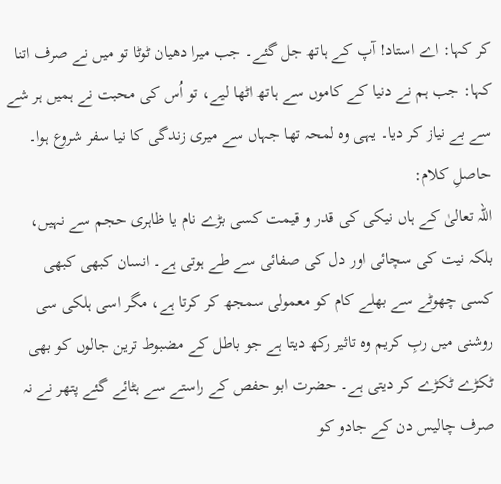کر کہا: اے استاد! آپ کے ہاتھ جل گئے۔ جب میرا دھیان ٹوٹا تو میں نے صرف اتنا کہا: جب ہم نے دنیا کے کاموں سے ہاتھ اٹھا لیے، تو اُس کی محبت نے ہمیں ہر شے سے بے نیاز کر دیا۔ یہی وہ لمحہ تھا جہاں سے میری زندگی کا نیا سفر شروع ہوا۔
حاصلِ کلام:
اللہ تعالیٰ کے ہاں نیکی کی قدر و قیمت کسی بڑے نام یا ظاہری حجم سے نہیں، بلکہ نیت کی سچائی اور دل کی صفائی سے طے ہوتی ہے۔ انسان کبھی کبھی کسی چھوٹے سے بھلے کام کو معمولی سمجھ کر کرتا ہے، مگر اسی ہلکی سی روشنی میں ربِ کریم وہ تاثیر رکھ دیتا ہے جو باطل کے مضبوط ترین جالوں کو بھی ٹکڑے ٹکڑے کر دیتی ہے۔ حضرت ابو حفص کے راستے سے ہٹائے گئے پتھر نے نہ صرف چالیس دن کے جادو کو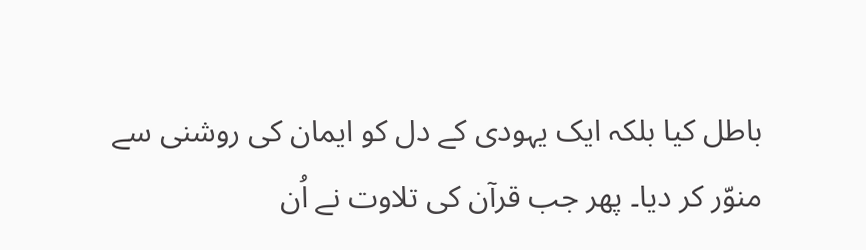باطل کیا بلکہ ایک یہودی کے دل کو ایمان کی روشنی سے منوّر کر دیا۔ پھر جب قرآن کی تلاوت نے اُن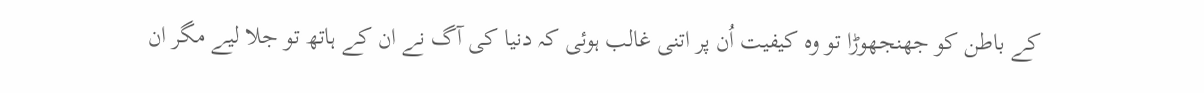کے باطن کو جھنجھوڑا تو وہ کیفیت اُن پر اتنی غالب ہوئی کہ دنیا کی آگ نے ان کے ہاتھ تو جلا لیے مگر ان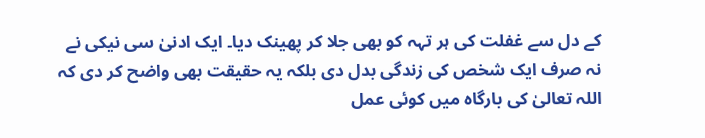کے دل سے غفلت کی ہر تہہ کو بھی جلا کر پھینک دیا۔ ایک ادنیٰ سی نیکی نے نہ صرف ایک شخص کی زندگی بدل دی بلکہ یہ حقیقت بھی واضح کر دی کہ اللہ تعالیٰ کی بارگاہ میں کوئی عمل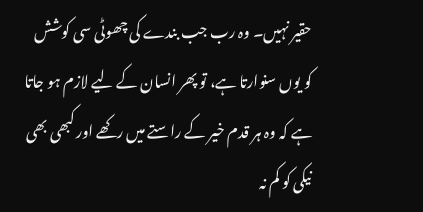حقیر نہیں۔ وہ رب جب بندے کی چھوٹی سی کوشش کو یوں سنوارتا ہے، تو پھر انسان کے لیے لازم ہو جاتا ہے کہ وہ ہر قدم خیر کے راستے میں رکھے اور کبھی بھی نیکی کو کم نہ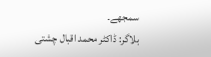سمجھے۔
بلاگر: ڈاکٹر محمد اقبال چشتی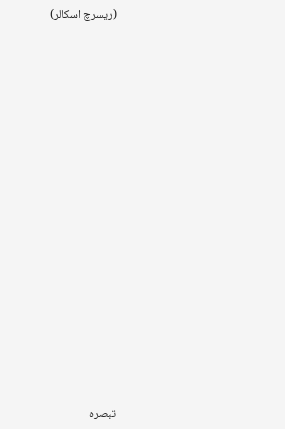(ریسرچ اسکالر)


















تبصرہ